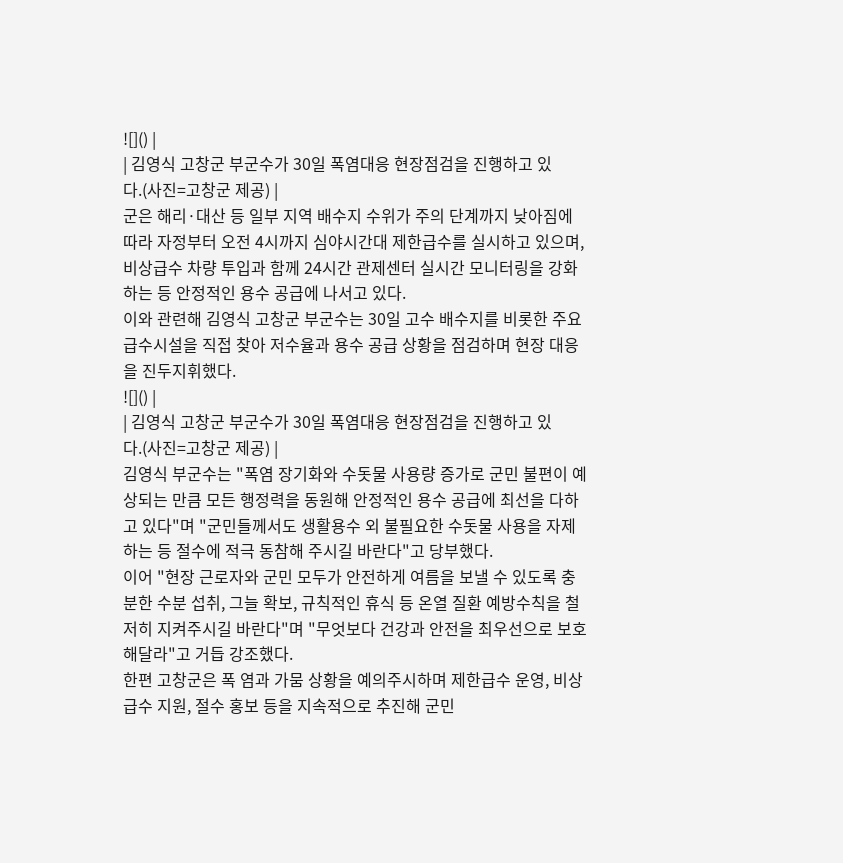![]() |
| 김영식 고창군 부군수가 30일 폭염대응 현장점검을 진행하고 있다.(사진=고창군 제공) |
군은 해리·대산 등 일부 지역 배수지 수위가 주의 단계까지 낮아짐에 따라 자정부터 오전 4시까지 심야시간대 제한급수를 실시하고 있으며, 비상급수 차량 투입과 함께 24시간 관제센터 실시간 모니터링을 강화하는 등 안정적인 용수 공급에 나서고 있다.
이와 관련해 김영식 고창군 부군수는 30일 고수 배수지를 비롯한 주요 급수시설을 직접 찾아 저수율과 용수 공급 상황을 점검하며 현장 대응을 진두지휘했다.
![]() |
| 김영식 고창군 부군수가 30일 폭염대응 현장점검을 진행하고 있다.(사진=고창군 제공) |
김영식 부군수는 "폭염 장기화와 수돗물 사용량 증가로 군민 불편이 예상되는 만큼 모든 행정력을 동원해 안정적인 용수 공급에 최선을 다하고 있다"며 "군민들께서도 생활용수 외 불필요한 수돗물 사용을 자제하는 등 절수에 적극 동참해 주시길 바란다"고 당부했다.
이어 "현장 근로자와 군민 모두가 안전하게 여름을 보낼 수 있도록 충분한 수분 섭취, 그늘 확보, 규칙적인 휴식 등 온열 질환 예방수칙을 철저히 지켜주시길 바란다"며 "무엇보다 건강과 안전을 최우선으로 보호해달라"고 거듭 강조했다.
한편 고창군은 폭 염과 가뭄 상황을 예의주시하며 제한급수 운영, 비상급수 지원, 절수 홍보 등을 지속적으로 추진해 군민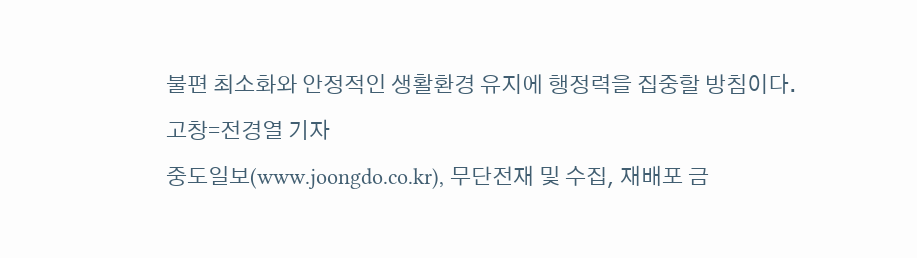불편 최소화와 안정적인 생활환경 유지에 행정력을 집중할 방침이다.
고창=전경열 기자
중도일보(www.joongdo.co.kr), 무단전재 및 수집, 재배포 금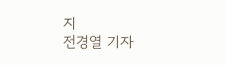지
전경열 기자